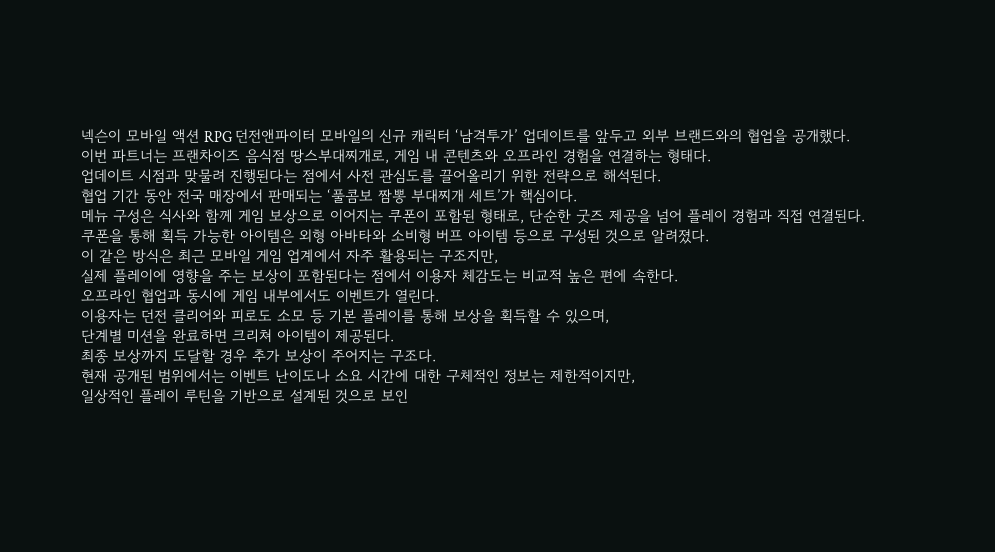넥슨이 모바일 액션 RPG 던전앤파이터 모바일의 신규 캐릭터 ‘남격투가’ 업데이트를 앞두고 외부 브랜드와의 협업을 공개했다.
이번 파트너는 프랜차이즈 음식점 땅스부대찌개로, 게임 내 콘텐츠와 오프라인 경험을 연결하는 형태다.
업데이트 시점과 맞물려 진행된다는 점에서 사전 관심도를 끌어올리기 위한 전략으로 해석된다.
협업 기간 동안 전국 매장에서 판매되는 ‘풀콤보 짬뽕 부대찌개 세트’가 핵심이다.
메뉴 구성은 식사와 함께 게임 보상으로 이어지는 쿠폰이 포함된 형태로, 단순한 굿즈 제공을 넘어 플레이 경험과 직접 연결된다.
쿠폰을 통해 획득 가능한 아이템은 외형 아바타와 소비형 버프 아이템 등으로 구성된 것으로 알려졌다.
이 같은 방식은 최근 모바일 게임 업계에서 자주 활용되는 구조지만,
실제 플레이에 영향을 주는 보상이 포함된다는 점에서 이용자 체감도는 비교적 높은 편에 속한다.
오프라인 협업과 동시에 게임 내부에서도 이벤트가 열린다.
이용자는 던전 클리어와 피로도 소모 등 기본 플레이를 통해 보상을 획득할 수 있으며,
단계별 미션을 완료하면 크리쳐 아이템이 제공된다.
최종 보상까지 도달할 경우 추가 보상이 주어지는 구조다.
현재 공개된 범위에서는 이벤트 난이도나 소요 시간에 대한 구체적인 정보는 제한적이지만,
일상적인 플레이 루틴을 기반으로 설계된 것으로 보인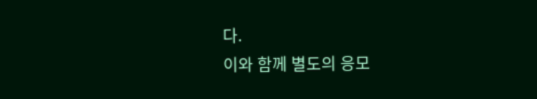다.
이와 함께 별도의 응모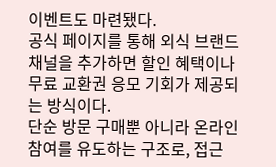이벤트도 마련됐다.
공식 페이지를 통해 외식 브랜드 채널을 추가하면 할인 혜택이나 무료 교환권 응모 기회가 제공되는 방식이다.
단순 방문 구매뿐 아니라 온라인 참여를 유도하는 구조로, 접근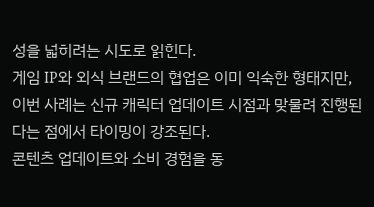성을 넓히려는 시도로 읽힌다.
게임 IP와 외식 브랜드의 협업은 이미 익숙한 형태지만,
이번 사례는 신규 캐릭터 업데이트 시점과 맞물려 진행된다는 점에서 타이밍이 강조된다.
콘텐츠 업데이트와 소비 경험을 동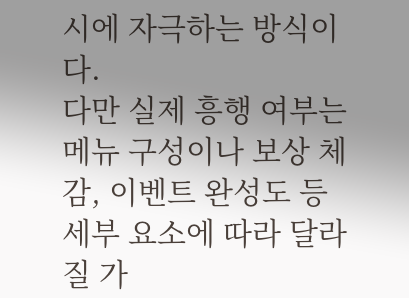시에 자극하는 방식이다.
다만 실제 흥행 여부는 메뉴 구성이나 보상 체감, 이벤트 완성도 등 세부 요소에 따라 달라질 가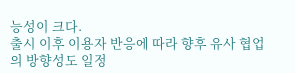능성이 크다.
출시 이후 이용자 반응에 따라 향후 유사 협업의 방향성도 일정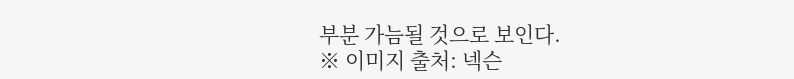부분 가늠될 것으로 보인다.
※ 이미지 출처: 넥슨